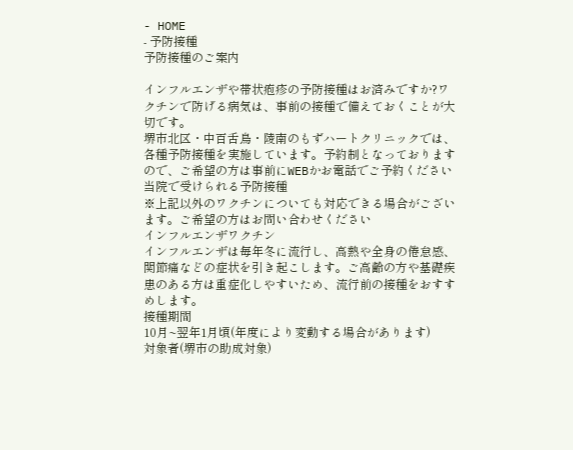- HOME
- 予防接種
予防接種のご案内

インフルエンザや帯状疱疹の予防接種はお済みですか?ワクチンで防げる病気は、事前の接種で備えておくことが大切です。
堺市北区・中百舌鳥・陵南のもずハートクリニックでは、各種予防接種を実施しています。予約制となっておりますので、ご希望の方は事前にWEBかお電話でご予約ください
当院で受けられる予防接種
※上記以外のワクチンについても対応できる場合がございます。ご希望の方はお問い合わせください
インフルエンザワクチン
インフルエンザは毎年冬に流行し、高熱や全身の倦怠感、関節痛などの症状を引き起こします。ご高齢の方や基礎疾患のある方は重症化しやすいため、流行前の接種をおすすめします。
接種期間
10月~翌年1月頃(年度により変動する場合があります)
対象者(堺市の助成対象)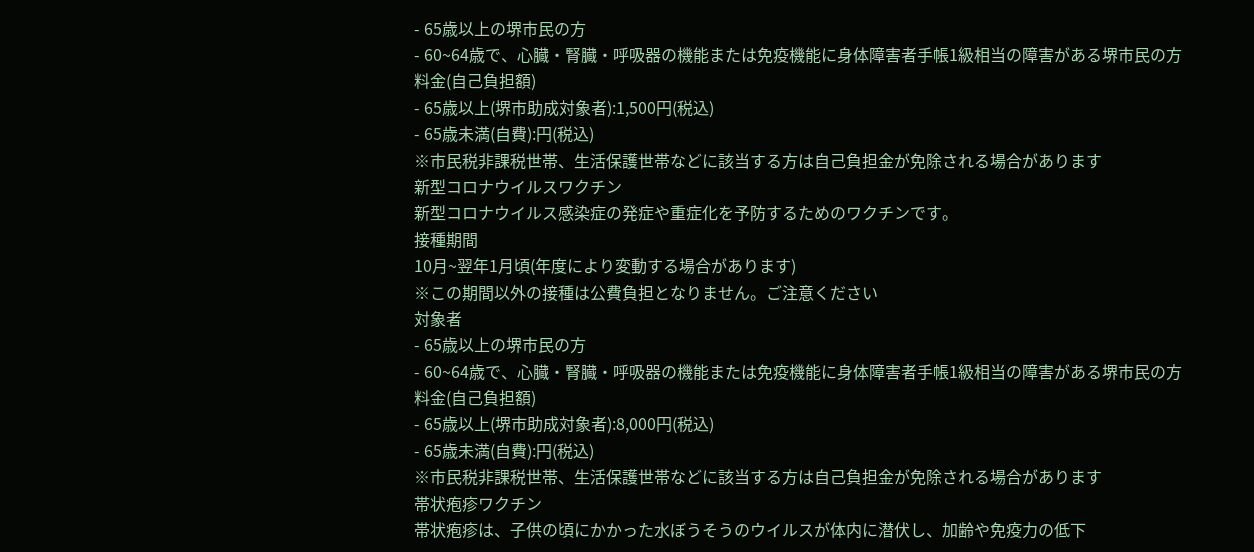- 65歳以上の堺市民の方
- 60~64歳で、心臓・腎臓・呼吸器の機能または免疫機能に身体障害者手帳1級相当の障害がある堺市民の方
料金(自己負担額)
- 65歳以上(堺市助成対象者):1,500円(税込)
- 65歳未満(自費):円(税込)
※市民税非課税世帯、生活保護世帯などに該当する方は自己負担金が免除される場合があります
新型コロナウイルスワクチン
新型コロナウイルス感染症の発症や重症化を予防するためのワクチンです。
接種期間
10月~翌年1月頃(年度により変動する場合があります)
※この期間以外の接種は公費負担となりません。ご注意ください
対象者
- 65歳以上の堺市民の方
- 60~64歳で、心臓・腎臓・呼吸器の機能または免疫機能に身体障害者手帳1級相当の障害がある堺市民の方
料金(自己負担額)
- 65歳以上(堺市助成対象者):8,000円(税込)
- 65歳未満(自費):円(税込)
※市民税非課税世帯、生活保護世帯などに該当する方は自己負担金が免除される場合があります
帯状疱疹ワクチン
帯状疱疹は、子供の頃にかかった水ぼうそうのウイルスが体内に潜伏し、加齢や免疫力の低下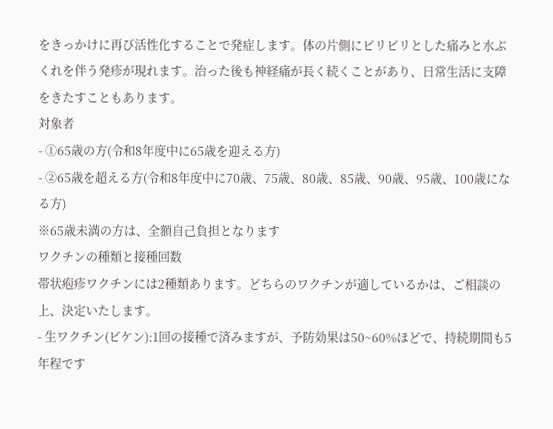をきっかけに再び活性化することで発症します。体の片側にピリピリとした痛みと水ぶくれを伴う発疹が現れます。治った後も神経痛が長く続くことがあり、日常生活に支障をきたすこともあります。
対象者
- ①65歳の方(令和8年度中に65歳を迎える方)
- ②65歳を超える方(令和8年度中に70歳、75歳、80歳、85歳、90歳、95歳、100歳になる方)
※65歳未満の方は、全額自己負担となります
ワクチンの種類と接種回数
帯状疱疹ワクチンには2種類あります。どちらのワクチンが適しているかは、ご相談の上、決定いたします。
- 生ワクチン(ビケン):1回の接種で済みますが、予防効果は50~60%ほどで、持続期間も5年程です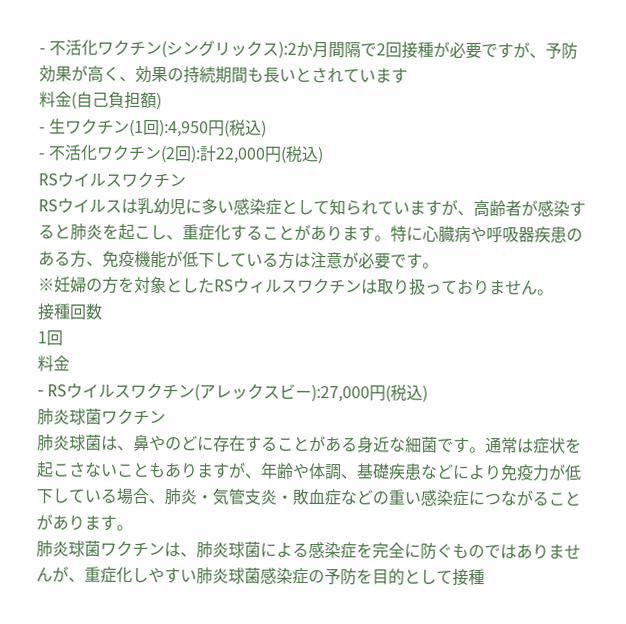- 不活化ワクチン(シングリックス):2か月間隔で2回接種が必要ですが、予防効果が高く、効果の持続期間も長いとされています
料金(自己負担額)
- 生ワクチン(1回):4,950円(税込)
- 不活化ワクチン(2回):計22,000円(税込)
RSウイルスワクチン
RSウイルスは乳幼児に多い感染症として知られていますが、高齢者が感染すると肺炎を起こし、重症化することがあります。特に心臓病や呼吸器疾患のある方、免疫機能が低下している方は注意が必要です。
※妊婦の方を対象としたRSウィルスワクチンは取り扱っておりません。
接種回数
1回
料金
- RSウイルスワクチン(アレックスビー):27,000円(税込)
肺炎球菌ワクチン
肺炎球菌は、鼻やのどに存在することがある身近な細菌です。通常は症状を起こさないこともありますが、年齢や体調、基礎疾患などにより免疫力が低下している場合、肺炎・気管支炎・敗血症などの重い感染症につながることがあります。
肺炎球菌ワクチンは、肺炎球菌による感染症を完全に防ぐものではありませんが、重症化しやすい肺炎球菌感染症の予防を目的として接種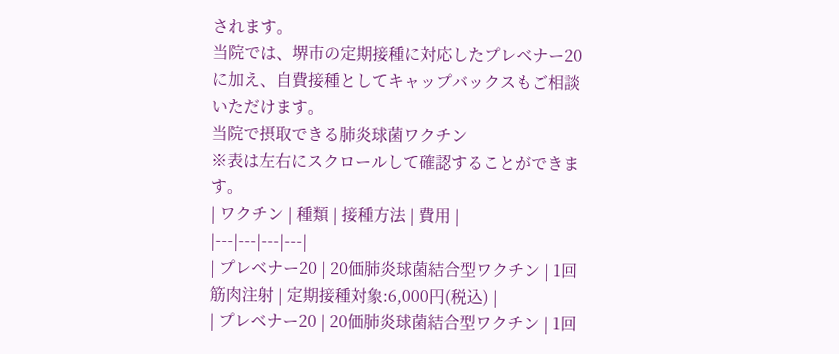されます。
当院では、堺市の定期接種に対応したプレベナー20に加え、自費接種としてキャップバックスもご相談いただけます。
当院で摂取できる肺炎球菌ワクチン
※表は左右にスクロールして確認することができます。
| ワクチン | 種類 | 接種方法 | 費用 |
|---|---|---|---|
| プレベナー20 | 20価肺炎球菌結合型ワクチン | 1回 筋肉注射 | 定期接種対象:6,000円(税込) |
| プレベナー20 | 20価肺炎球菌結合型ワクチン | 1回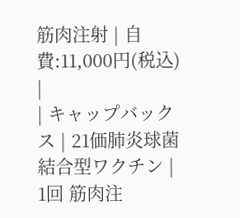筋肉注射 | 自費:11,000円(税込) |
| キャップバックス | 21価肺炎球菌結合型ワクチン | 1回 筋肉注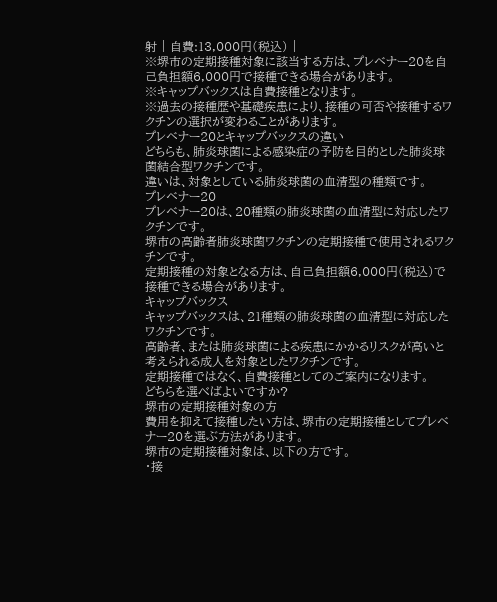射 | 自費:13,000円(税込) |
※堺市の定期接種対象に該当する方は、プレベナー20を自己負担額6,000円で接種できる場合があります。
※キャップバックスは自費接種となります。
※過去の接種歴や基礎疾患により、接種の可否や接種するワクチンの選択が変わることがあります。
プレベナー20とキャップバックスの違い
どちらも、肺炎球菌による感染症の予防を目的とした肺炎球菌結合型ワクチンです。
違いは、対象としている肺炎球菌の血清型の種類です。
プレベナー20
プレベナー20は、20種類の肺炎球菌の血清型に対応したワクチンです。
堺市の高齢者肺炎球菌ワクチンの定期接種で使用されるワクチンです。
定期接種の対象となる方は、自己負担額6,000円(税込)で接種できる場合があります。
キャップバックス
キャップバックスは、21種類の肺炎球菌の血清型に対応したワクチンです。
高齢者、または肺炎球菌による疾患にかかるリスクが高いと考えられる成人を対象としたワクチンです。
定期接種ではなく、自費接種としてのご案内になります。
どちらを選べばよいですか?
堺市の定期接種対象の方
費用を抑えて接種したい方は、堺市の定期接種としてプレベナー20を選ぶ方法があります。
堺市の定期接種対象は、以下の方です。
・接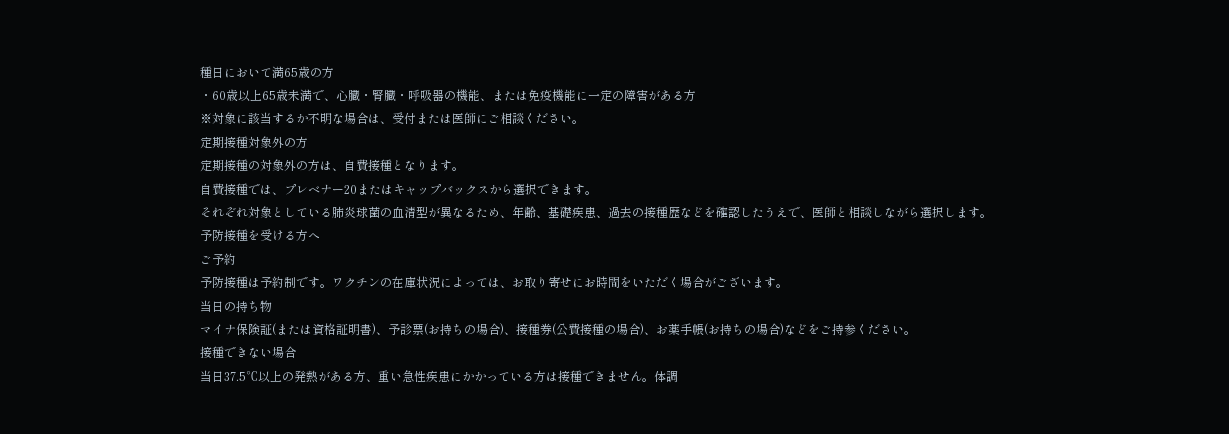種日において満65歳の方
・60歳以上65歳未満で、心臓・腎臓・呼吸器の機能、または免疫機能に一定の障害がある方
※対象に該当するか不明な場合は、受付または医師にご相談ください。
定期接種対象外の方
定期接種の対象外の方は、自費接種となります。
自費接種では、プレベナー20またはキャップバックスから選択できます。
それぞれ対象としている肺炎球菌の血清型が異なるため、年齢、基礎疾患、過去の接種歴などを確認したうえで、医師と相談しながら選択します。
予防接種を受ける方へ
ご予約
予防接種は予約制です。ワクチンの在庫状況によっては、お取り寄せにお時間をいただく場合がございます。
当日の持ち物
マイナ保険証(または資格証明書)、予診票(お持ちの場合)、接種券(公費接種の場合)、お薬手帳(お持ちの場合)などをご持参ください。
接種できない場合
当日37.5℃以上の発熱がある方、重い急性疾患にかかっている方は接種できません。体調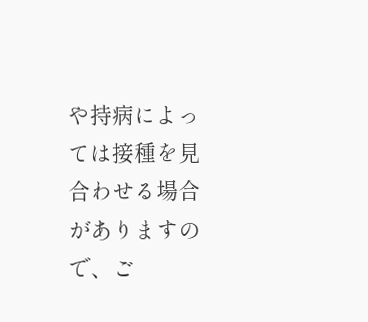や持病によっては接種を見合わせる場合がありますので、ご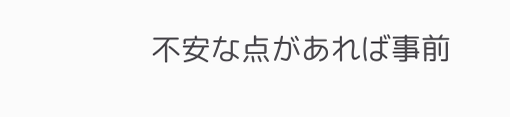不安な点があれば事前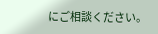にご相談ください。